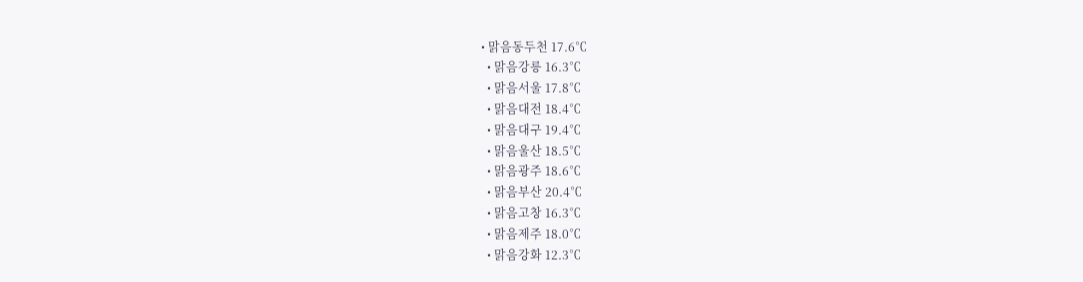• 맑음동두천 17.6℃
  • 맑음강릉 16.3℃
  • 맑음서울 17.8℃
  • 맑음대전 18.4℃
  • 맑음대구 19.4℃
  • 맑음울산 18.5℃
  • 맑음광주 18.6℃
  • 맑음부산 20.4℃
  • 맑음고창 16.3℃
  • 맑음제주 18.0℃
  • 맑음강화 12.3℃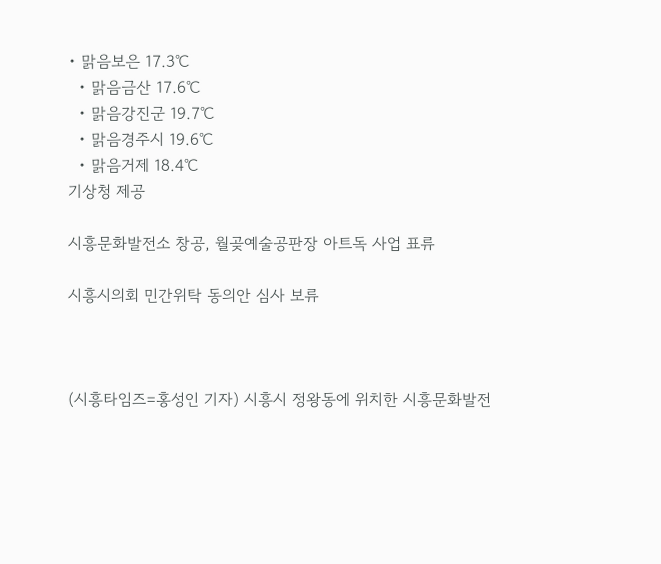• 맑음보은 17.3℃
  • 맑음금산 17.6℃
  • 맑음강진군 19.7℃
  • 맑음경주시 19.6℃
  • 맑음거제 18.4℃
기상청 제공

시흥문화발전소 창공, 월곶예술공판장 아트독 사업 표류

시흥시의회 민간위탁 동의안 심사 보류



(시흥타임즈=홍성인 기자) 시흥시 정왕동에 위치한 시흥문화발전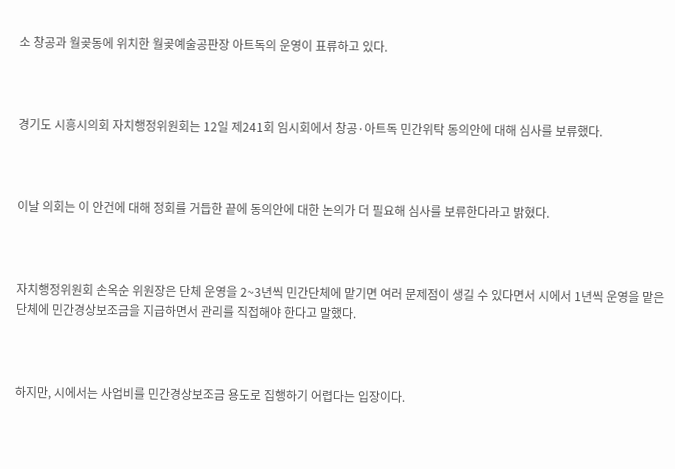소 창공과 월곶동에 위치한 월곶예술공판장 아트독의 운영이 표류하고 있다.



경기도 시흥시의회 자치행정위원회는 12일 제241회 임시회에서 창공·아트독 민간위탁 동의안에 대해 심사를 보류했다.



이날 의회는 이 안건에 대해 정회를 거듭한 끝에 동의안에 대한 논의가 더 필요해 심사를 보류한다라고 밝혔다.



자치행정위원회 손옥순 위원장은 단체 운영을 2~3년씩 민간단체에 맡기면 여러 문제점이 생길 수 있다면서 시에서 1년씩 운영을 맡은 단체에 민간경상보조금을 지급하면서 관리를 직접해야 한다고 말했다.



하지만, 시에서는 사업비를 민간경상보조금 용도로 집행하기 어렵다는 입장이다.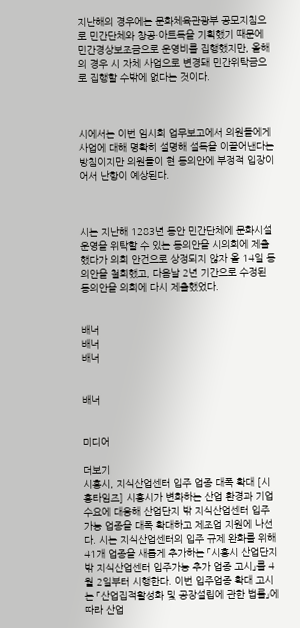지난해의 경우에는 문화체육관광부 공모지침으로 민간단체와 창공·아트독을 기획했기 때문에 민간경상보조금으로 운영비를 집행했지만, 올해의 경우 시 자체 사업으로 변경돼 민간위탁금으로 집행할 수밖에 없다는 것이다.



시에서는 이번 임시회 업무보고에서 의원들에게 사업에 대해 명확히 설명해 설득을 이끌어낸다는 방침이지만 의원들이 현 동의안에 부정적 입장이어서 난항이 예상된다.



시는 지난해 1283년 동안 민간단체에 문화시설 운영을 위탁할 수 있는 동의안을 시의회에 제출했다가 의회 안건으로 상정되지 않자 올 14일 동의안을 철회했고, 다음날 2년 기간으로 수정된 동의안을 의회에 다시 제출했었다.


배너
배너
배너


배너


미디어

더보기
시흥시, 지식산업센터 입주 업종 대폭 확대 [시흥타임즈] 시흥시가 변화하는 산업 환경과 기업 수요에 대응해 산업단지 밖 지식산업센터 입주 가능 업종을 대폭 확대하고 제조업 지원에 나선다. 시는 지식산업센터의 입주 규제 완화를 위해 41개 업종을 새롭게 추가하는 「시흥시 산업단지 밖 지식산업센터 입주가능 추가 업종 고시」를 4월 2일부터 시행한다. 이번 입주업종 확대 고시는 「산업집적활성화 및 공장설립에 관한 법률」에 따라 산업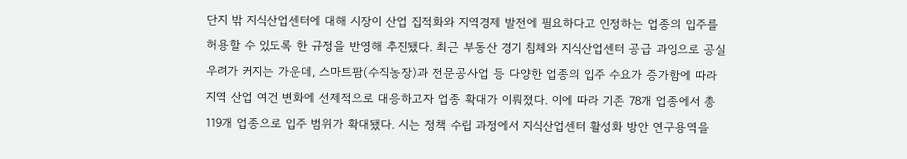단지 밖 지식산업센터에 대해 시장이 산업 집적화와 지역경제 발전에 필요하다고 인정하는 업종의 입주를 허용할 수 있도록 한 규정을 반영해 추진됐다. 최근 부동산 경기 침체와 지식산업센터 공급 과잉으로 공실 우려가 커지는 가운데, 스마트팜(수직농장)과 전문공사업 등 다양한 업종의 입주 수요가 증가함에 따라 지역 산업 여건 변화에 선제적으로 대응하고자 업종 확대가 이뤄졌다. 이에 따라 기존 78개 업종에서 총 119개 업종으로 입주 범위가 확대됐다. 시는 정책 수립 과정에서 지식산업센터 활성화 방안 연구용역을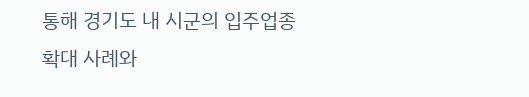통해 경기도 내 시군의 입주업종 확대 사례와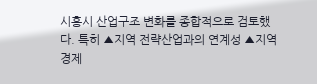시흥시 산업구조 변화를 종합적으로 검토했다. 특히 ▲지역 전략산업과의 연계성 ▲지역경제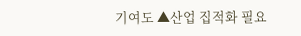기여도 ▲산업 집적화 필요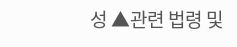성 ▲관련 법령 및